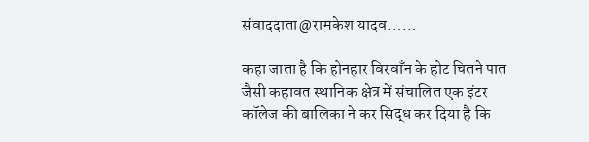संवाददाता@रामकेश यादव……

कहा जाता है कि होनहार विरवाँन के होट चितने पात जैसी कहावत स्थानिक क्षेत्र में संचालित एक इंटर कॉलेज की बालिका ने कर सिद्ध कर दिया है कि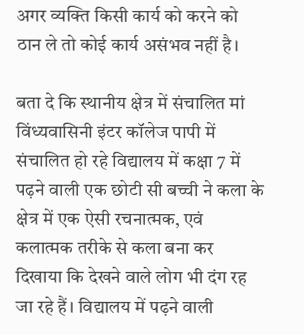अगर व्यक्ति किसी कार्य को करने को ठान ले तो कोई कार्य असंभव नहीं है।

बता दे कि स्थानीय क्षेत्र में संचालित मां विंध्यवासिनी इंटर कॉलेज पापी में संचालित हो रहे विद्यालय में कक्षा 7 में पढ़ने वाली एक छोटी सी बच्ची ने कला के क्षेत्र में एक ऐसी रचनात्मक, एवं कलात्मक तरीके से कला बना कर दिखाया कि देखने वाले लोग भी दंग रह जा रहे हैं। विद्यालय में पढ़ने वाली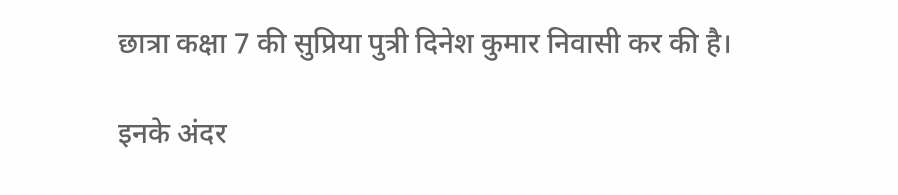छात्रा कक्षा 7 की सुप्रिया पुत्री दिनेश कुमार निवासी कर की है।

इनके अंदर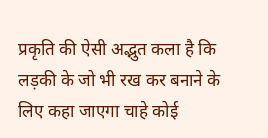प्रकृति की ऐसी अद्भुत कला है कि लड़की के जो भी रख कर बनाने के लिए कहा जाएगा चाहे कोई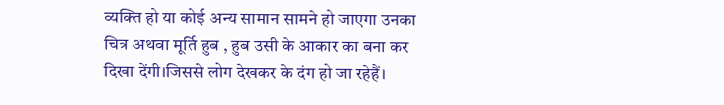व्यक्ति हो या कोई अन्य सामान सामने हो जाएगा उनका चित्र अथवा मूर्ति हुब , हुब उसी के आकार का बना कर दिखा देंगी।जिससे लोग देखकर के दंग हो जा रहेहैं।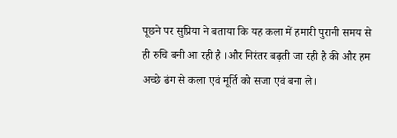पूछने पर सुप्रिया ने बताया कि यह कला में हमारी पुरानी समय से ही रुचि बनी आ रही है ।और निरंतर बढ़ती जा रही है की और हम अच्छे ढंग से कला एवं मूर्ति को सजा एवं बना ले।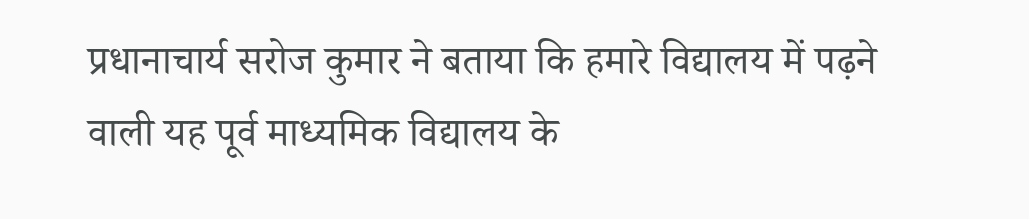प्रधानाचार्य सरोज कुमार ने बताया कि हमारे विद्यालय में पढ़ने वाली यह पूर्व माध्यमिक विद्यालय के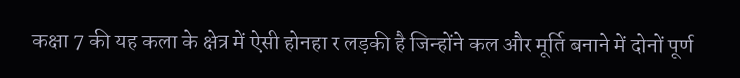कक्षा 7 की यह कला के क्षेत्र में ऐसी होनहा र लड़की है जिन्होंने कल और मूर्ति बनाने में दोनों पूर्ण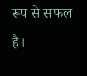रूप से सफल है।